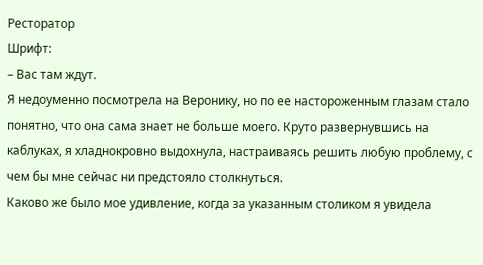Ресторатор
Шрифт:
– Вас там ждут.
Я недоуменно посмотрела на Веронику, но по ее настороженным глазам стало понятно, что она сама знает не больше моего. Круто развернувшись на каблуках, я хладнокровно выдохнула, настраиваясь решить любую проблему, с чем бы мне сейчас ни предстояло столкнуться.
Каково же было мое удивление, когда за указанным столиком я увидела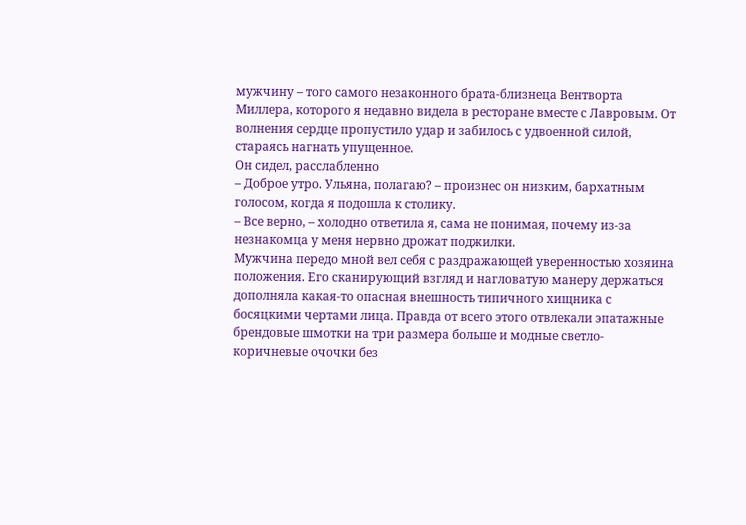мужчину – того самого незаконного брата-близнеца Вентворта Миллера, которого я недавно видела в ресторане вместе с Лавровым. От волнения сердце пропустило удар и забилось с удвоенной силой, стараясь нагнать упущенное.
Он сидел, расслабленно
– Доброе утро. Ульяна, полагаю? – произнес он низким, бархатным голосом, когда я подошла к столику.
– Все верно, – холодно ответила я, сама не понимая, почему из-за незнакомца у меня нервно дрожат поджилки.
Мужчина передо мной вел себя с раздражающей уверенностью хозяина положения. Его сканирующий взгляд и нагловатую манеру держаться дополняла какая-то опасная внешность типичного хищника с босяцкими чертами лица. Правда от всего этого отвлекали эпатажные брендовые шмотки на три размера больше и модные светло-коричневые очочки без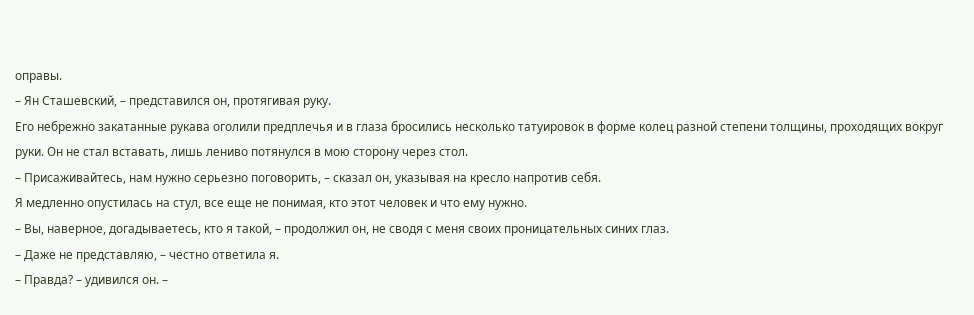оправы.
– Ян Сташевский, – представился он, протягивая руку.
Его небрежно закатанные рукава оголили предплечья и в глаза бросились несколько татуировок в форме колец разной степени толщины, проходящих вокруг руки. Он не стал вставать, лишь лениво потянулся в мою сторону через стол.
– Присаживайтесь, нам нужно серьезно поговорить, – сказал он, указывая на кресло напротив себя.
Я медленно опустилась на стул, все еще не понимая, кто этот человек и что ему нужно.
– Вы, наверное, догадываетесь, кто я такой, – продолжил он, не сводя с меня своих проницательных синих глаз.
– Даже не представляю, – честно ответила я.
– Правда? – удивился он. –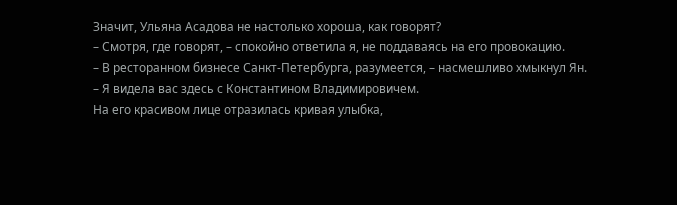Значит, Ульяна Асадова не настолько хороша, как говорят?
– Смотря, где говорят, – спокойно ответила я, не поддаваясь на его провокацию.
– В ресторанном бизнесе Санкт-Петербурга, разумеется, – насмешливо хмыкнул Ян.
– Я видела вас здесь с Константином Владимировичем.
На его красивом лице отразилась кривая улыбка,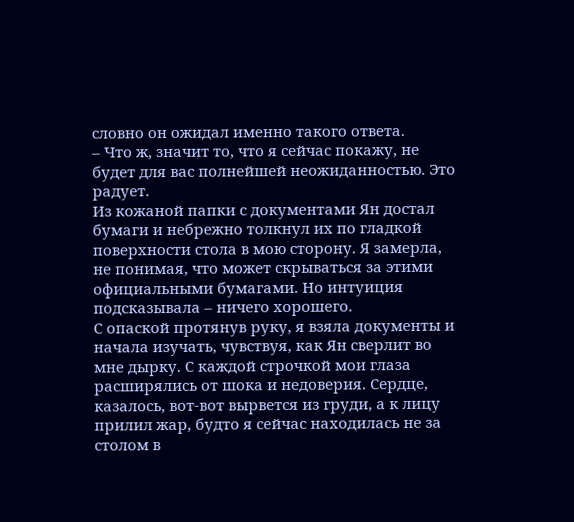словно он ожидал именно такого ответа.
– Что ж, значит то, что я сейчас покажу, не будет для вас полнейшей неожиданностью. Это радует.
Из кожаной папки с документами Ян достал бумаги и небрежно толкнул их по гладкой поверхности стола в мою сторону. Я замерла, не понимая, что может скрываться за этими официальными бумагами. Но интуиция подсказывала – ничего хорошего.
С опаской протянув руку, я взяла документы и начала изучать, чувствуя, как Ян сверлит во мне дырку. С каждой строчкой мои глаза расширялись от шока и недоверия. Сердце, казалось, вот-вот вырвется из груди, а к лицу прилил жар, будто я сейчас находилась не за столом в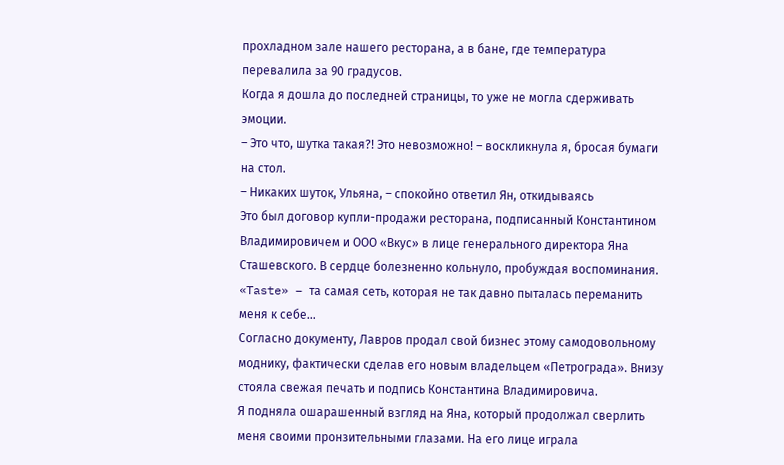прохладном зале нашего ресторана, а в бане, где температура перевалила за 90 градусов.
Когда я дошла до последней страницы, то уже не могла сдерживать эмоции.
– Это что, шутка такая?! Это невозможно! – воскликнула я, бросая бумаги на стол.
– Никаких шуток, Ульяна, – спокойно ответил Ян, откидываясь
Это был договор купли-продажи ресторана, подписанный Константином Владимировичем и ООО «Вкус» в лице генерального директора Яна Сташевского. В сердце болезненно кольнуло, пробуждая воспоминания. «Taste» – та самая сеть, которая не так давно пыталась переманить меня к себе…
Согласно документу, Лавров продал свой бизнес этому самодовольному моднику, фактически сделав его новым владельцем «Петрограда». Внизу стояла свежая печать и подпись Константина Владимировича.
Я подняла ошарашенный взгляд на Яна, который продолжал сверлить меня своими пронзительными глазами. На его лице играла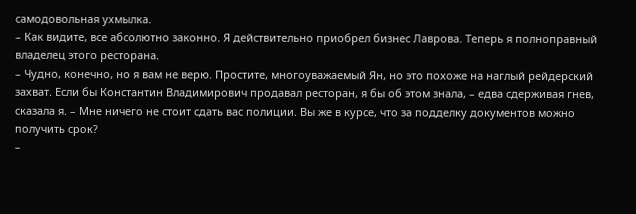самодовольная ухмылка.
– Как видите, все абсолютно законно. Я действительно приобрел бизнес Лаврова. Теперь я полноправный владелец этого ресторана.
– Чудно, конечно, но я вам не верю. Простите, многоуважаемый Ян, но это похоже на наглый рейдерский захват. Если бы Константин Владимирович продавал ресторан, я бы об этом знала, – едва сдерживая гнев, сказала я. – Мне ничего не стоит сдать вас полиции. Вы же в курсе, что за подделку документов можно получить срок?
–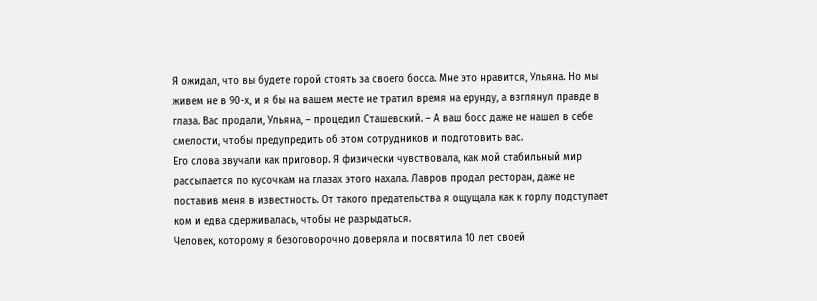Я ожидал, что вы будете горой стоять за своего босса. Мне это нравится, Ульяна. Но мы живем не в 90-х, и я бы на вашем месте не тратил время на ерунду, а взглянул правде в глаза. Вас продали, Ульяна, – процедил Сташевский. – А ваш босс даже не нашел в себе смелости, чтобы предупредить об этом сотрудников и подготовить вас.
Его слова звучали как приговор. Я физически чувствовала, как мой стабильный мир рассыпается по кусочкам на глазах этого нахала. Лавров продал ресторан, даже не поставив меня в известность. От такого предательства я ощущала как к горлу подступает ком и едва сдерживалась, чтобы не разрыдаться.
Человек, которому я безоговорочно доверяла и посвятила 10 лет своей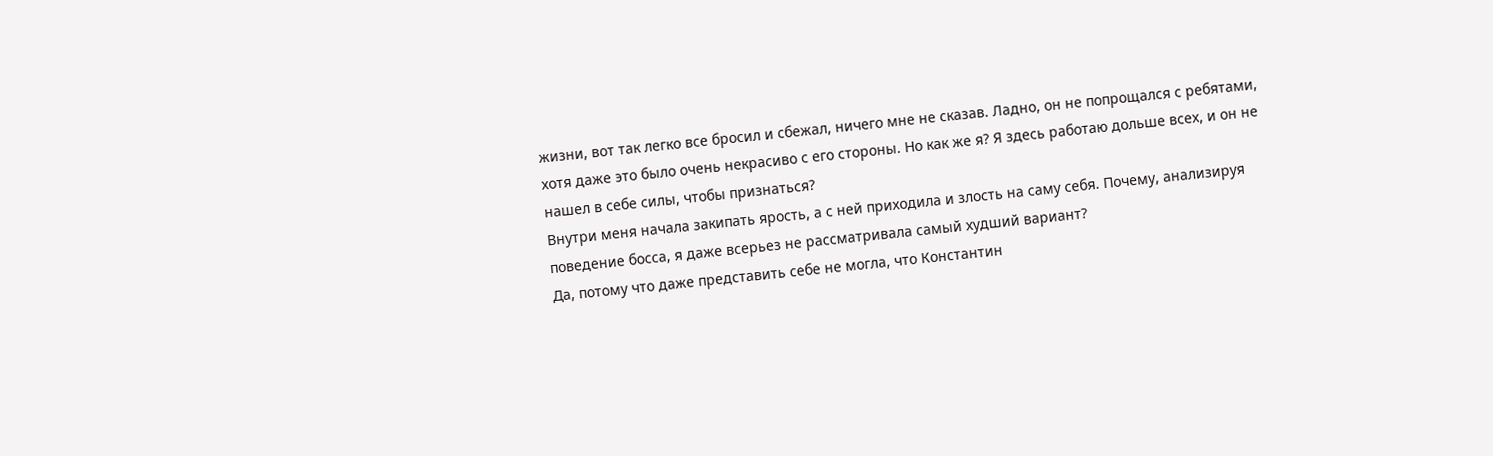жизни, вот так легко все бросил и сбежал, ничего мне не сказав. Ладно, он не попрощался с ребятами, хотя даже это было очень некрасиво с его стороны. Но как же я? Я здесь работаю дольше всех, и он не нашел в себе силы, чтобы признаться?
Внутри меня начала закипать ярость, а с ней приходила и злость на саму себя. Почему, анализируя поведение босса, я даже всерьез не рассматривала самый худший вариант?
Да, потому что даже представить себе не могла, что Константин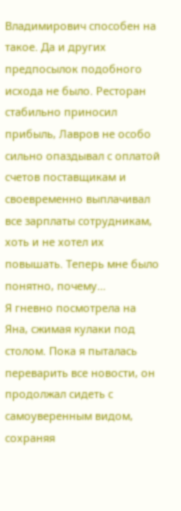Владимирович способен на такое. Да и других предпосылок подобного исхода не было. Ресторан стабильно приносил прибыль, Лавров не особо сильно опаздывал с оплатой счетов поставщикам и своевременно выплачивал все зарплаты сотрудникам, хоть и не хотел их повышать. Теперь мне было понятно, почему…
Я гневно посмотрела на Яна, сжимая кулаки под столом. Пока я пыталась переварить все новости, он продолжал сидеть с самоуверенным видом, сохраняя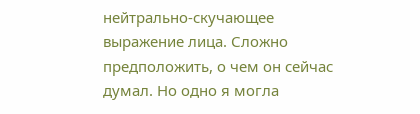нейтрально-скучающее выражение лица. Сложно предположить, о чем он сейчас думал. Но одно я могла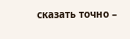сказать точно –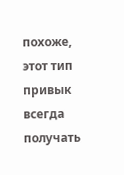похоже, этот тип привык всегда получать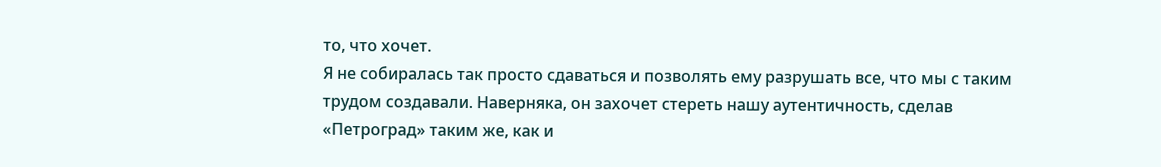то, что хочет.
Я не собиралась так просто сдаваться и позволять ему разрушать все, что мы с таким трудом создавали. Наверняка, он захочет стереть нашу аутентичность, сделав «Петроград» таким же, как и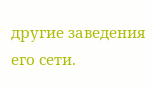другие заведения его сети.